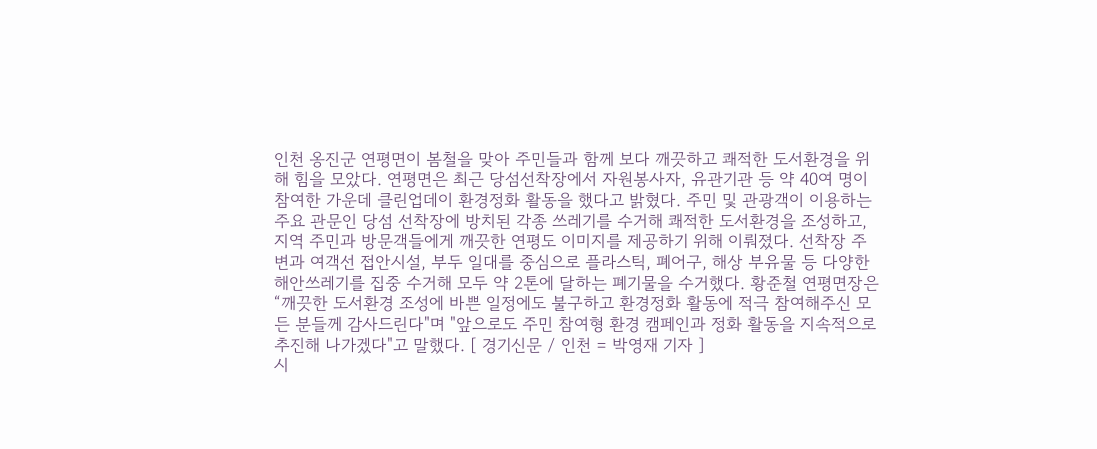인천 옹진군 연평면이 봄철을 맞아 주민들과 함께 보다 깨끗하고 쾌적한 도서환경을 위해 힘을 모았다. 연평면은 최근 당섬선착장에서 자원봉사자, 유관기관 등 약 40여 명이 참여한 가운데 클린업데이 환경정화 활동을 했다고 밝혔다. 주민 및 관광객이 이용하는 주요 관문인 당섬 선착장에 방치된 각종 쓰레기를 수거해 쾌적한 도서환경을 조성하고, 지역 주민과 방문객들에게 깨끗한 연평도 이미지를 제공하기 위해 이뤄졌다. 선착장 주변과 여객선 접안시설, 부두 일대를 중심으로 플라스틱, 폐어구, 해상 부유물 등 다양한 해안쓰레기를 집중 수거해 모두 약 2톤에 달하는 폐기물을 수거했다. 황준철 연평면장은 “깨끗한 도서환경 조성에 바쁜 일정에도 불구하고 환경정화 활동에 적극 참여해주신 모든 분들께 감사드린다"며 "앞으로도 주민 참여형 환경 캠페인과 정화 활동을 지속적으로 추진해 나가겠다"고 말했다. [ 경기신문 / 인천 = 박영재 기자 ]
시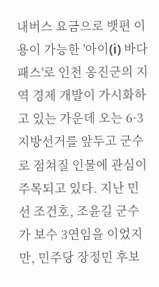내버스 요금으로 뱃편 이용이 가능한 '아이(i) 바다패스'로 인천 옹진군의 지역 경제 개발이 가시화하고 있는 가운데 오는 6·3 지방선거를 앞두고 군수로 점쳐질 인물에 관심이 주목되고 있다. 지난 민선 조건호, 조윤길 군수가 보수 3연임을 이었지만, 민주당 장정민 후보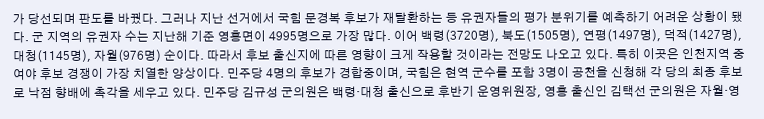가 당선되며 판도를 바꿨다. 그러나 지난 선거에서 국힘 문경복 후보가 재탈환하는 등 유권자들의 평가 분위기를 예측하기 어려운 상황이 됐다. 군 지역의 유권자 수는 지난해 기준 영흥면이 4995명으로 가장 많다. 이어 백령(3720명), 북도(1505명), 연평(1497명), 덕적(1427명), 대청(1145명), 자월(976명) 순이다. 따라서 후보 출신지에 따른 영향이 크게 작용할 것이라는 전망도 나오고 있다. 특히 이곳은 인천지역 중 여야 후보 경쟁이 가장 치열한 양상이다. 민주당 4명의 후보가 경합중이며, 국힘은 현역 군수를 포함 3명이 공천을 신청해 각 당의 최종 후보로 낙점 향배에 촉각을 세우고 있다. 민주당 김규성 군의원은 백령·대청 출신으로 후반기 운영위원장, 영흥 출신인 김택선 군의원은 자월·영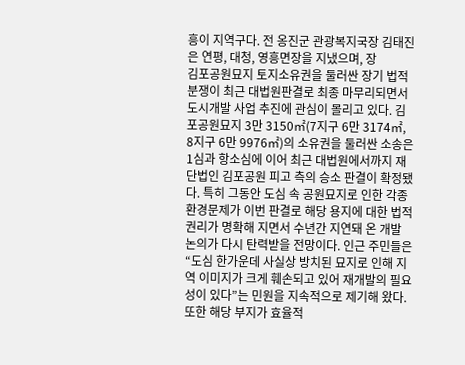흥이 지역구다. 전 옹진군 관광복지국장 김태진은 연평, 대청, 영흥면장을 지냈으며, 장
김포공원묘지 토지소유권을 둘러싼 장기 법적 분쟁이 최근 대법원판결로 최종 마무리되면서 도시개발 사업 추진에 관심이 몰리고 있다. 김포공원묘지 3만 3150㎡(7지구 6만 3174㎡, 8지구 6만 9976㎡)의 소유권을 둘러싼 소송은 1심과 항소심에 이어 최근 대법원에서까지 재단법인 김포공원 피고 측의 승소 판결이 확정됐다. 특히 그동안 도심 속 공원묘지로 인한 각종 환경문제가 이번 판결로 해당 용지에 대한 법적 권리가 명확해 지면서 수년간 지연돼 온 개발 논의가 다시 탄력받을 전망이다. 인근 주민들은 “도심 한가운데 사실상 방치된 묘지로 인해 지역 이미지가 크게 훼손되고 있어 재개발의 필요성이 있다”는 민원을 지속적으로 제기해 왔다. 또한 해당 부지가 효율적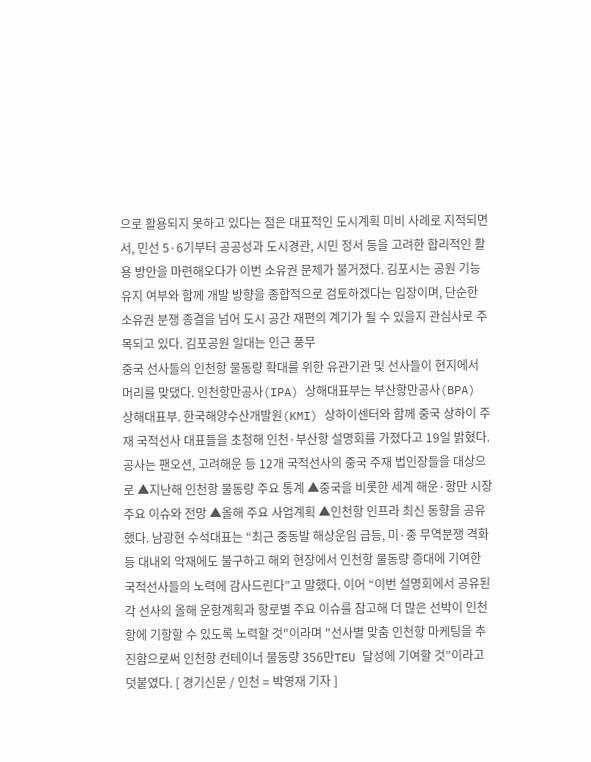으로 활용되지 못하고 있다는 점은 대표적인 도시계획 미비 사례로 지적되면서, 민선 5·6기부터 공공성과 도시경관, 시민 정서 등을 고려한 합리적인 활용 방안을 마련해오다가 이번 소유권 문제가 불거졌다. 김포시는 공원 기능 유지 여부와 함께 개발 방향을 종합적으로 검토하겠다는 입장이며, 단순한 소유권 분쟁 종결을 넘어 도시 공간 재편의 계기가 될 수 있을지 관심사로 주목되고 있다. 김포공원 일대는 인근 풍무
중국 선사들의 인천항 물동량 확대를 위한 유관기관 및 선사들이 현지에서 머리를 맞댔다. 인천항만공사(IPA) 상해대표부는 부산항만공사(BPA) 상해대표부. 한국해양수산개발원(KMI) 상하이센터와 함께 중국 상하이 주재 국적선사 대표들을 초청해 인천·부산항 설명회를 가졌다고 19일 밝혔다. 공사는 팬오션, 고려해운 등 12개 국적선사의 중국 주재 법인장들을 대상으로 ▲지난해 인천항 물동량 주요 통계 ▲중국을 비롯한 세계 해운·항만 시장 주요 이슈와 전망 ▲올해 주요 사업계획 ▲인천항 인프라 최신 동향을 공유했다. 남광현 수석대표는 “최근 중동발 해상운임 급등, 미·중 무역분쟁 격화 등 대내외 악재에도 불구하고 해외 현장에서 인천항 물동량 증대에 기여한 국적선사들의 노력에 감사드린다”고 말했다. 이어 “이번 설명회에서 공유된 각 선사의 올해 운항계획과 항로별 주요 이슈를 참고해 더 많은 선박이 인천항에 기항할 수 있도록 노력할 것"이라며 "선사별 맞춤 인천항 마케팅을 추진함으로써 인천항 컨테이너 물동량 356만TEU 달성에 기여할 것”이라고 덧붙였다. [ 경기신문 / 인천 = 박영재 기자 ]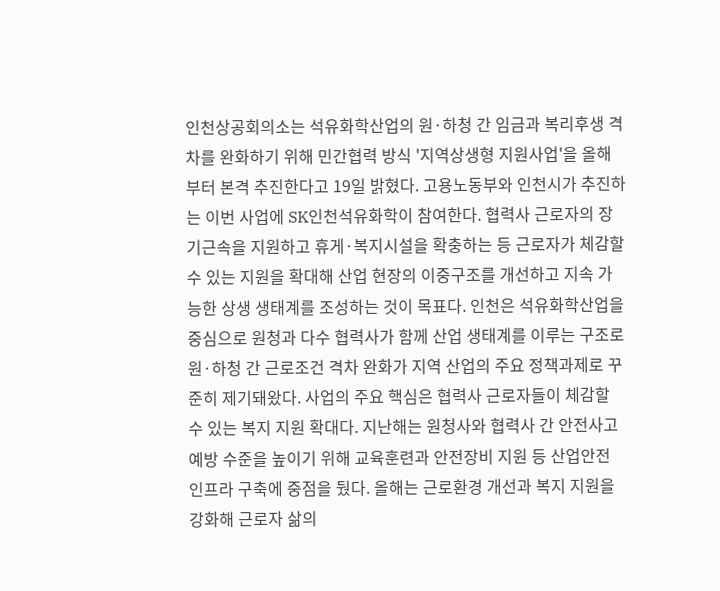인천상공회의소는 석유화학산업의 원·하청 간 임금과 복리후생 격차를 완화하기 위해 민간협력 방식 '지역상생형 지원사업'을 올해부터 본격 추진한다고 19일 밝혔다. 고용노동부와 인천시가 추진하는 이번 사업에 SK인천석유화학이 참여한다. 협력사 근로자의 장기근속을 지원하고 휴게·복지시설을 확충하는 등 근로자가 체감할 수 있는 지원을 확대해 산업 현장의 이중구조를 개선하고 지속 가능한 상생 생태계를 조성하는 것이 목표다. 인천은 석유화학산업을 중심으로 원청과 다수 협력사가 함께 산업 생태계를 이루는 구조로 원·하청 간 근로조건 격차 완화가 지역 산업의 주요 정책과제로 꾸준히 제기돼왔다. 사업의 주요 핵심은 협력사 근로자들이 체감할 수 있는 복지 지원 확대다. 지난해는 원청사와 협력사 간 안전사고 예방 수준을 높이기 위해 교육훈련과 안전장비 지원 등 산업안전 인프라 구축에 중점을 뒀다. 올해는 근로환경 개선과 복지 지원을 강화해 근로자 삶의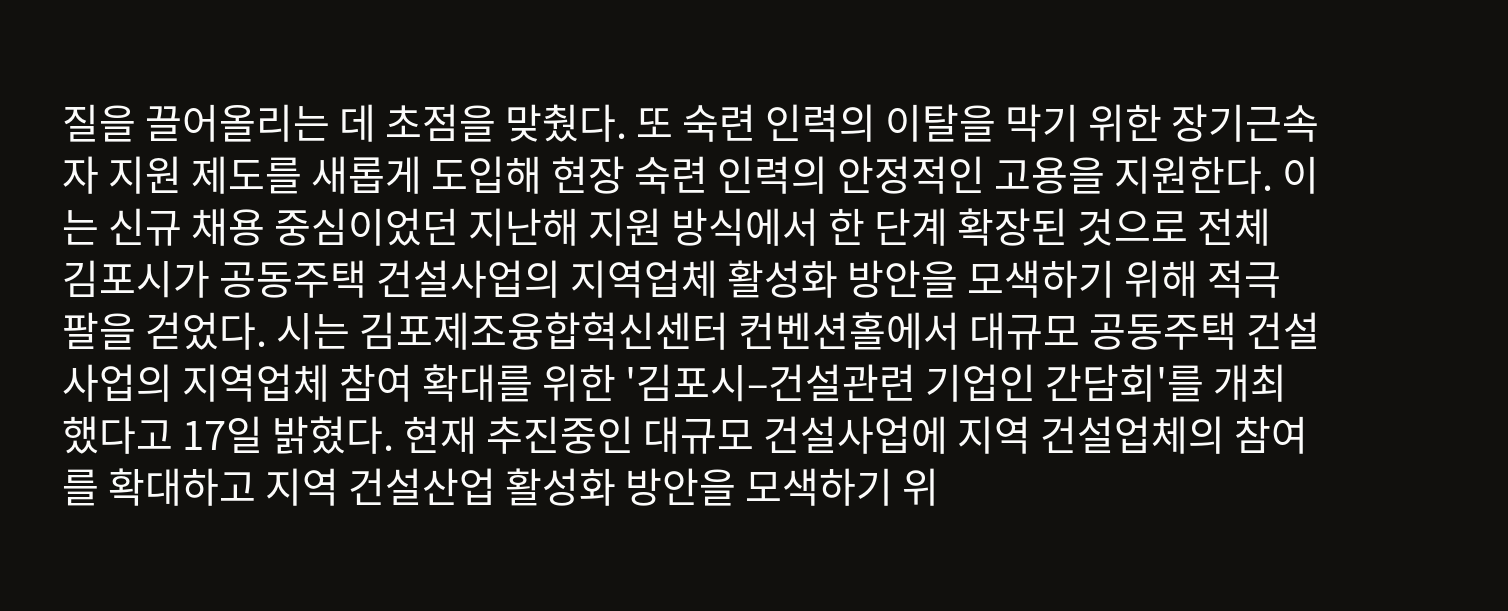질을 끌어올리는 데 초점을 맞췄다. 또 숙련 인력의 이탈을 막기 위한 장기근속자 지원 제도를 새롭게 도입해 현장 숙련 인력의 안정적인 고용을 지원한다. 이는 신규 채용 중심이었던 지난해 지원 방식에서 한 단계 확장된 것으로 전체
김포시가 공동주택 건설사업의 지역업체 활성화 방안을 모색하기 위해 적극 팔을 걷었다. 시는 김포제조융합혁신센터 컨벤션홀에서 대규모 공동주택 건설사업의 지역업체 참여 확대를 위한 '김포시–건설관련 기업인 간담회'를 개최했다고 17일 밝혔다. 현재 추진중인 대규모 건설사업에 지역 건설업체의 참여를 확대하고 지역 건설산업 활성화 방안을 모색하기 위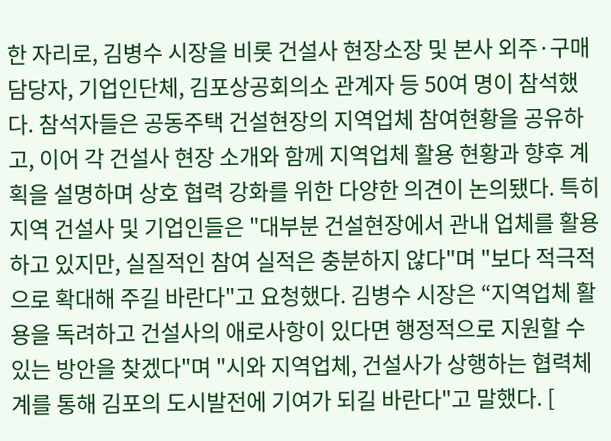한 자리로, 김병수 시장을 비롯 건설사 현장소장 및 본사 외주·구매 담당자, 기업인단체, 김포상공회의소 관계자 등 50여 명이 참석했다. 참석자들은 공동주택 건설현장의 지역업체 참여현황을 공유하고, 이어 각 건설사 현장 소개와 함께 지역업체 활용 현황과 향후 계획을 설명하며 상호 협력 강화를 위한 다양한 의견이 논의됐다. 특히 지역 건설사 및 기업인들은 "대부분 건설현장에서 관내 업체를 활용하고 있지만, 실질적인 참여 실적은 충분하지 않다"며 "보다 적극적으로 확대해 주길 바란다"고 요청했다. 김병수 시장은 “지역업체 활용을 독려하고 건설사의 애로사항이 있다면 행정적으로 지원할 수 있는 방안을 찾겠다"며 "시와 지역업체, 건설사가 상행하는 협력체계를 통해 김포의 도시발전에 기여가 되길 바란다"고 말했다. [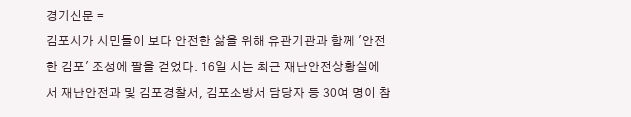경기신문 =
김포시가 시민들이 보다 안전한 삶을 위해 유관기관과 함께 '안전한 김포' 조성에 팔을 걷었다. 16일 시는 최근 재난안전상황실에서 재난안전과 및 김포경찰서, 김포소방서 담당자 등 30여 명이 참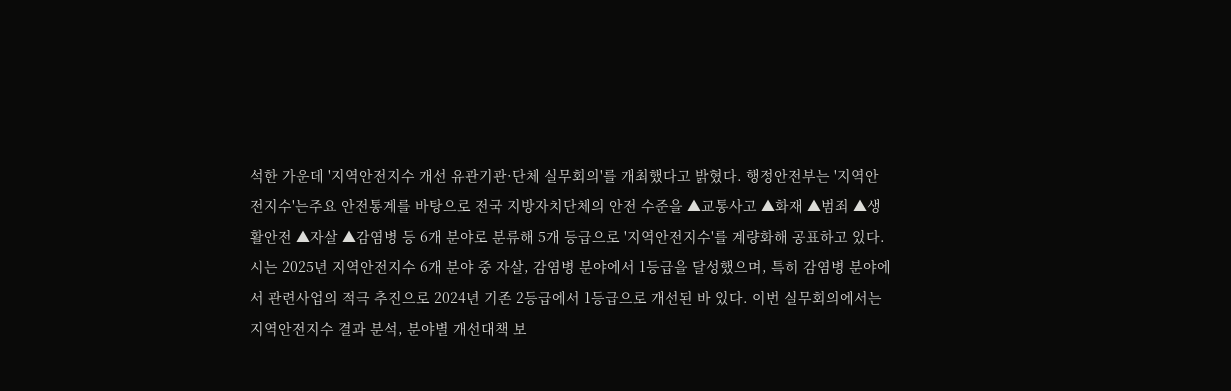석한 가운데 '지역안전지수 개선 유관기관·단체 실무회의'를 개최했다고 밝혔다. 행정안전부는 '지역안전지수'는주요 안전통계를 바탕으로 전국 지방자치단체의 안전 수준을 ▲교통사고 ▲화재 ▲범죄 ▲생활안전 ▲자살 ▲감염병 등 6개 분야로 분류해 5개 등급으로 '지역안전지수'를 계량화해 공표하고 있다. 시는 2025년 지역안전지수 6개 분야 중 자살, 감염병 분야에서 1등급을 달성했으며, 특히 감염병 분야에서 관련사업의 적극 추진으로 2024년 기존 2등급에서 1등급으로 개선된 바 있다. 이번 실무회의에서는 지역안전지수 결과 분석, 분야별 개선대책 보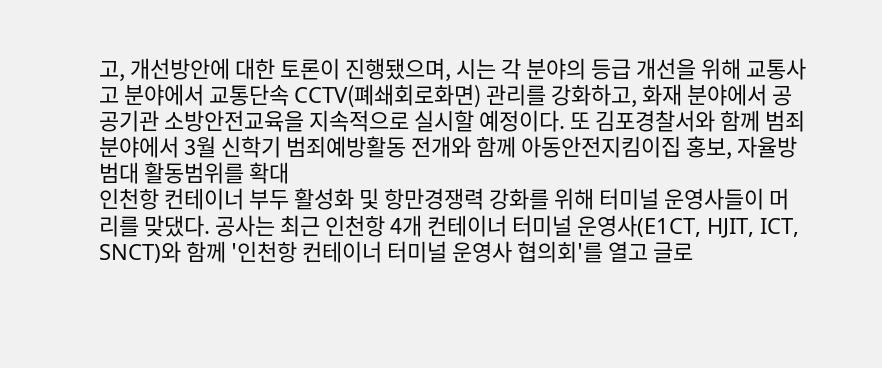고, 개선방안에 대한 토론이 진행됐으며, 시는 각 분야의 등급 개선을 위해 교통사고 분야에서 교통단속 CCTV(폐쇄회로화면) 관리를 강화하고, 화재 분야에서 공공기관 소방안전교육을 지속적으로 실시할 예정이다. 또 김포경찰서와 함께 범죄 분야에서 3월 신학기 범죄예방활동 전개와 함께 아동안전지킴이집 홍보, 자율방범대 활동범위를 확대
인천항 컨테이너 부두 활성화 및 항만경쟁력 강화를 위해 터미널 운영사들이 머리를 맞댔다. 공사는 최근 인천항 4개 컨테이너 터미널 운영사(E1CT, HJIT, ICT, SNCT)와 함께 '인천항 컨테이너 터미널 운영사 협의회'를 열고 글로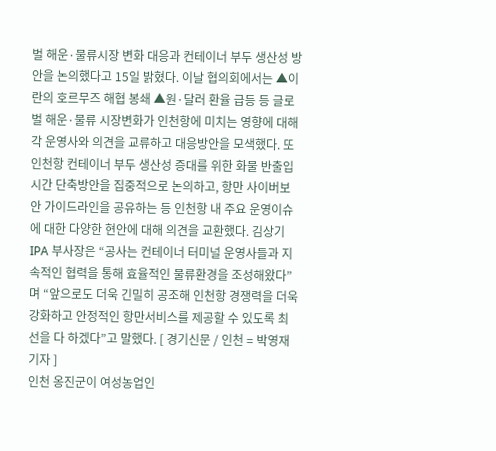벌 해운·물류시장 변화 대응과 컨테이너 부두 생산성 방안을 논의했다고 15일 밝혔다. 이날 협의회에서는 ▲이란의 호르무즈 해협 봉쇄 ▲원·달러 환율 급등 등 글로벌 해운·물류 시장변화가 인천항에 미치는 영향에 대해 각 운영사와 의견을 교류하고 대응방안을 모색했다. 또 인천항 컨테이너 부두 생산성 증대를 위한 화물 반출입시간 단축방안을 집중적으로 논의하고, 항만 사이버보안 가이드라인을 공유하는 등 인천항 내 주요 운영이슈에 대한 다양한 현안에 대해 의견을 교환했다. 김상기 IPA 부사장은 “공사는 컨테이너 터미널 운영사들과 지속적인 협력을 통해 효율적인 물류환경을 조성해왔다”며 “앞으로도 더욱 긴밀히 공조해 인천항 경쟁력을 더욱 강화하고 안정적인 항만서비스를 제공할 수 있도록 최선을 다 하겠다”고 말했다. [ 경기신문 / 인천 = 박영재 기자 ]
인천 옹진군이 여성농업인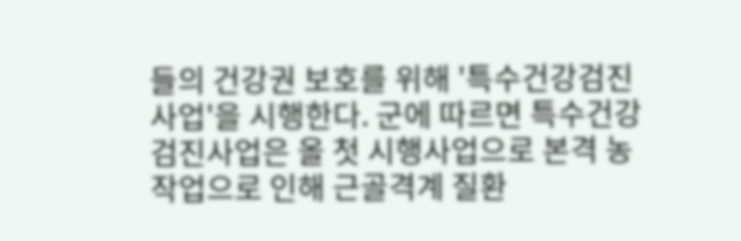들의 건강권 보호를 위해 '특수건강검진사업'을 시행한다. 군에 따르면 특수건강검진사업은 올 첫 시행사업으로 본격 농작업으로 인해 근골격계 질환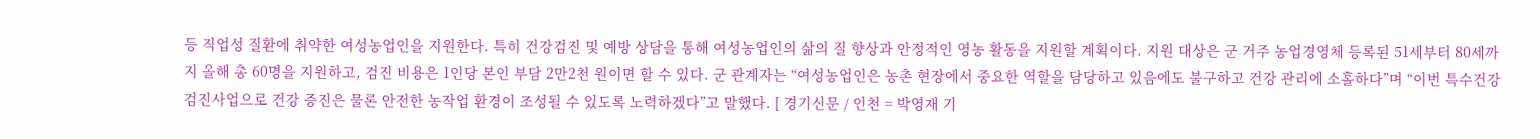등 직업성 질환에 취약한 여성농업인을 지원한다. 특히 건강검진 및 예방 상담을 통해 여성농업인의 삶의 질 향상과 안정적인 영농 활동을 지원할 계획이다. 지원 대상은 군 거주 농업경영체 등록된 51세부터 80세까지 올해 총 60명을 지원하고, 검진 비용은 1인당 본인 부담 2만2천 원이면 할 수 있다. 군 관계자는 “여성농업인은 농촌 현장에서 중요한 역할을 담당하고 있음에도 불구하고 건강 관리에 소홀하다”며 “이번 특수건강검진사업으로 건강 증진은 물론 안전한 농작업 환경이 조성될 수 있도록 노력하겠다”고 말했다. [ 경기신문 / 인천 = 박영재 기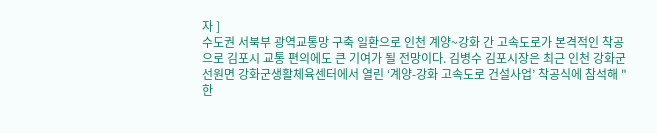자 ]
수도권 서북부 광역교통망 구축 일환으로 인천 계양~강화 간 고속도로가 본격적인 착공으로 김포시 교통 편의에도 큰 기여가 될 전망이다. 김병수 김포시장은 최근 인천 강화군 선원면 강화군생활체육센터에서 열린 ‘계양-강화 고속도로 건설사업’ 착공식에 참석해 "한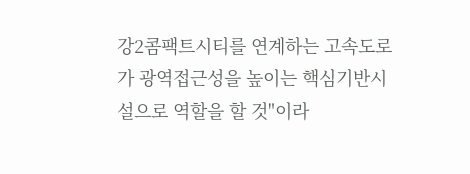강2콤팩트시티를 연계하는 고속도로가 광역접근성을 높이는 핵심기반시설으로 역할을 할 것"이라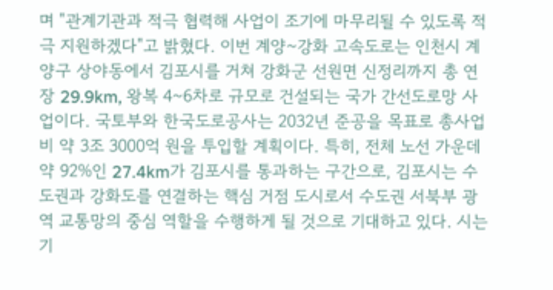며 "관계기관과 적극 협력해 사업이 조기에 마무리될 수 있도록 적극 지원하겠다"고 밝혔다. 이번 계양~강화 고속도로는 인천시 계양구 상야동에서 김포시를 거쳐 강화군 선원면 신정리까지 총 연장 29.9km, 왕복 4~6차로 규모로 건설되는 국가 간선도로망 사업이다. 국토부와 한국도로공사는 2032년 준공을 목표로 총사업비 약 3조 3000억 원을 투입할 계획이다. 특히, 전체 노선 가운데 약 92%인 27.4km가 김포시를 통과하는 구간으로, 김포시는 수도권과 강화도를 연결하는 핵심 거점 도시로서 수도권 서북부 광역 교통망의 중심 역할을 수행하게 될 것으로 기대하고 있다. 시는 기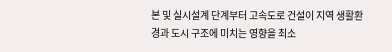본 및 실시설계 단계부터 고속도로 건설이 지역 생활환경과 도시 구조에 미치는 영향을 최소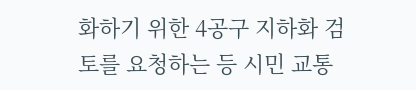화하기 위한 4공구 지하화 검토를 요청하는 등 시민 교통